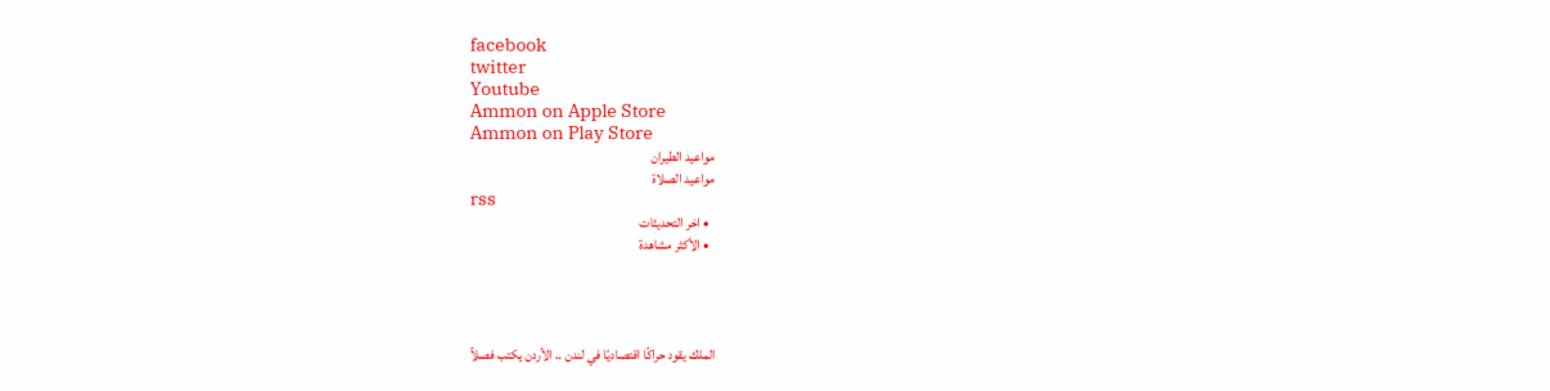facebook
twitter
Youtube
Ammon on Apple Store
Ammon on Play Store
مواعيد الطيران
مواعيد الصلاة
rss
  • اخر التحديثات
  • الأكثر مشاهدة




الملك يقود حراكًا اقتصاديًا في لندن .. الأردن يكتب فصلاً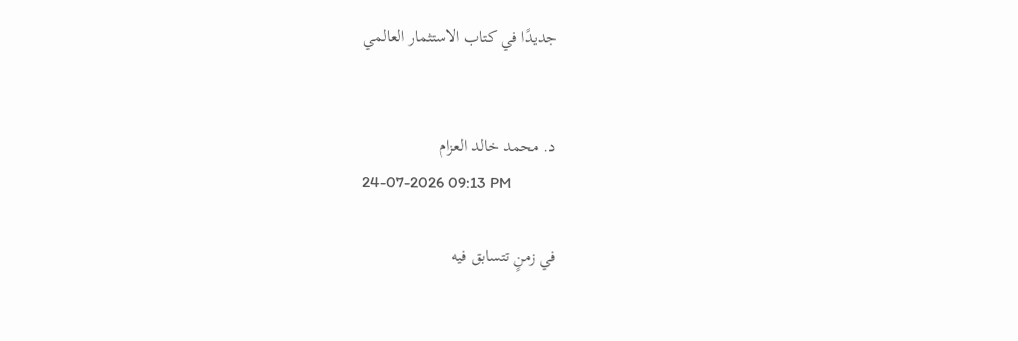جديدًا في كتاب الاستثمار العالمي


د. محمد خالد العزام
24-07-2026 09:13 PM

في زمنٍ تتسابق فيه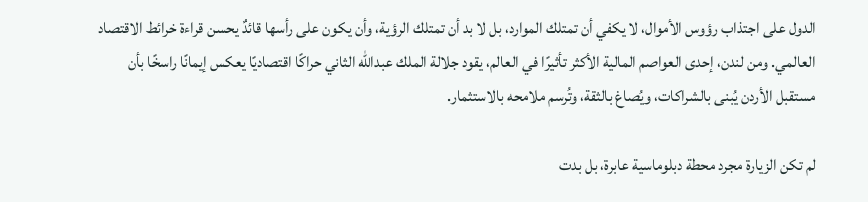الدول على اجتذاب رؤوس الأموال، لا يكفي أن تمتلك الموارد، بل لا بد أن تمتلك الرؤية، وأن يكون على رأسها قائدٌ يحسن قراءة خرائط الاقتصاد العالمي. ومن لندن، إحدى العواصم المالية الأكثر تأثيرًا في العالم، يقود جلالة الملك عبدالله الثاني حراكًا اقتصاديًا يعكس إيمانًا راسخًا بأن مستقبل الأردن يُبنى بالشراكات، ويُصاغ بالثقة، وتُرسم ملامحه بالاستثمار.

لم تكن الزيارة مجرد محطة دبلوماسية عابرة، بل بدت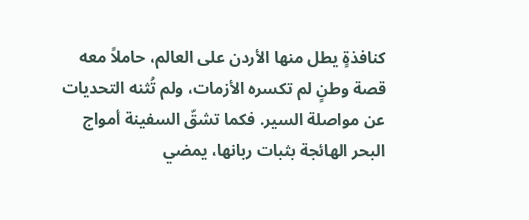كنافذةٍ يطل منها الأردن على العالم، حاملاً معه قصة وطنٍ لم تكسره الأزمات، ولم تُثنه التحديات عن مواصلة السير. فكما تشقّ السفينة أمواج البحر الهائجة بثبات ربانها، يمضي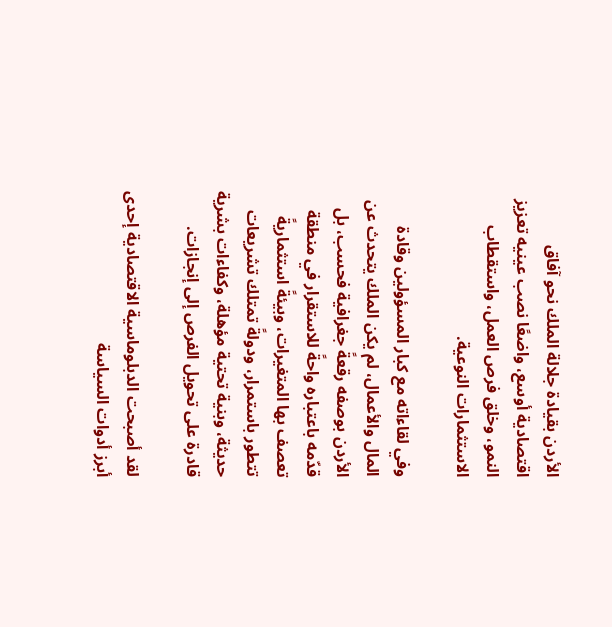الأردن بقيادة جلالة الملك نحو آفاق اقتصادية أوسع، واضعًا نصب عينيه تعزيز النمو، وخلق فرص العمل، واستقطاب الاستثمارات النوعية.

وفي لقاءاته مع كبار المسؤولين وقادة المال والأعمال، لم يكن الملك يتحدث عن الأردن بوصفه رقعةً جغرافية فحسب، بل قدّمه باعتباره واحةً للاستقرار في منطقة تعصف بها المتغيرات، وبيئةً استثماريةً تتطور باستمرار، ودولةً تمتلك تشريعات حديثة، وبنية تحتية مؤهلة، وكفاءات بشرية قادرة على تحويل الفرص إلى إنجازات.

لقد أصبحت الدبلوماسية الاقتصادية إحدى أبرز أدوات السياسة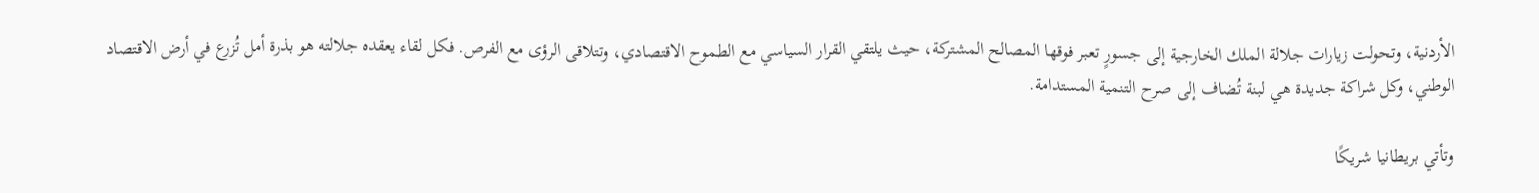الأردنية، وتحولت زيارات جلالة الملك الخارجية إلى جسورٍ تعبر فوقها المصالح المشتركة، حيث يلتقي القرار السياسي مع الطموح الاقتصادي، وتتلاقى الرؤى مع الفرص. فكل لقاء يعقده جلالته هو بذرة أمل تُزرع في أرض الاقتصاد الوطني، وكل شراكة جديدة هي لبنة تُضاف إلى صرح التنمية المستدامة.

وتأتي بريطانيا شريكًا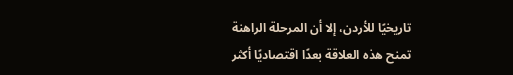تاريخيًا للأردن، إلا أن المرحلة الراهنة تمنح هذه العلاقة بعدًا اقتصاديًا أكثر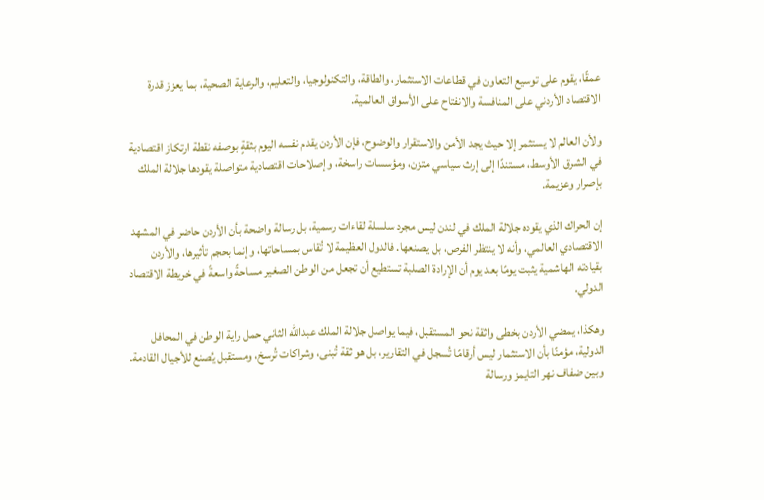عمقًا، يقوم على توسيع التعاون في قطاعات الاستثمار، والطاقة، والتكنولوجيا، والتعليم، والرعاية الصحية، بما يعزز قدرة الاقتصاد الأردني على المنافسة والانفتاح على الأسواق العالمية.

ولأن العالم لا يستثمر إلا حيث يجد الأمن والاستقرار والوضوح، فإن الأردن يقدم نفسه اليوم بثقةٍ بوصفه نقطة ارتكاز اقتصادية في الشرق الأوسط، مستندًا إلى إرث سياسي متزن، ومؤسسات راسخة، وإصلاحات اقتصادية متواصلة يقودها جلالة الملك بإصرار وعزيمة.

إن الحراك الذي يقوده جلالة الملك في لندن ليس مجرد سلسلة لقاءات رسمية، بل رسالة واضحة بأن الأردن حاضر في المشهد الاقتصادي العالمي، وأنه لا ينتظر الفرص، بل يصنعها. فالدول العظيمة لا تُقاس بمساحاتها، وإنما بحجم تأثيرها، والأردن بقيادته الهاشمية يثبت يومًا بعد يوم أن الإرادة الصلبة تستطيع أن تجعل من الوطن الصغير مساحةً واسعةً في خريطة الاقتصاد الدولي.

وهكذا، يمضي الأردن بخطى واثقة نحو المستقبل، فيما يواصل جلالة الملك عبدالله الثاني حمل راية الوطن في المحافل الدولية، مؤمنًا بأن الاستثمار ليس أرقامًا تُسجل في التقارير، بل هو ثقة تُبنى، وشراكات تُرسخ، ومستقبل يُصنع للأجيال القادمة. وبين ضفاف نهر التايمز ورسالة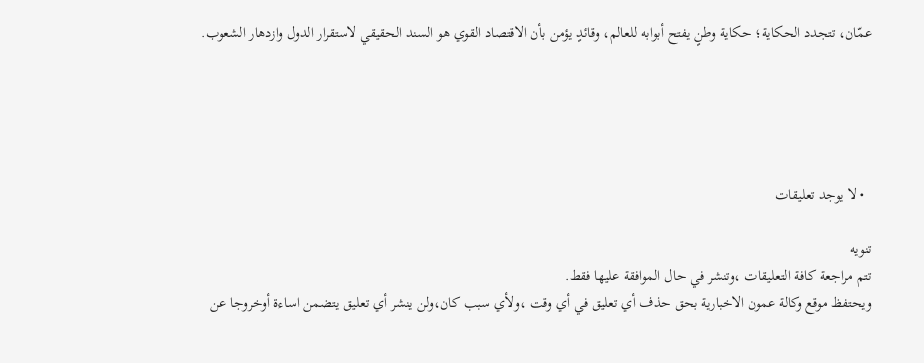عمّان، تتجدد الحكاية؛ حكاية وطنٍ يفتح أبوابه للعالم، وقائدٍ يؤمن بأن الاقتصاد القوي هو السند الحقيقي لاستقرار الدول وازدهار الشعوب.





  • لا يوجد تعليقات

تنويه
تتم مراجعة كافة التعليقات ،وتنشر في حال الموافقة عليها فقط.
ويحتفظ موقع وكالة عمون الاخبارية بحق حذف أي تعليق في أي وقت ،ولأي سبب كان،ولن ينشر أي تعليق يتضمن اساءة أوخروجا عن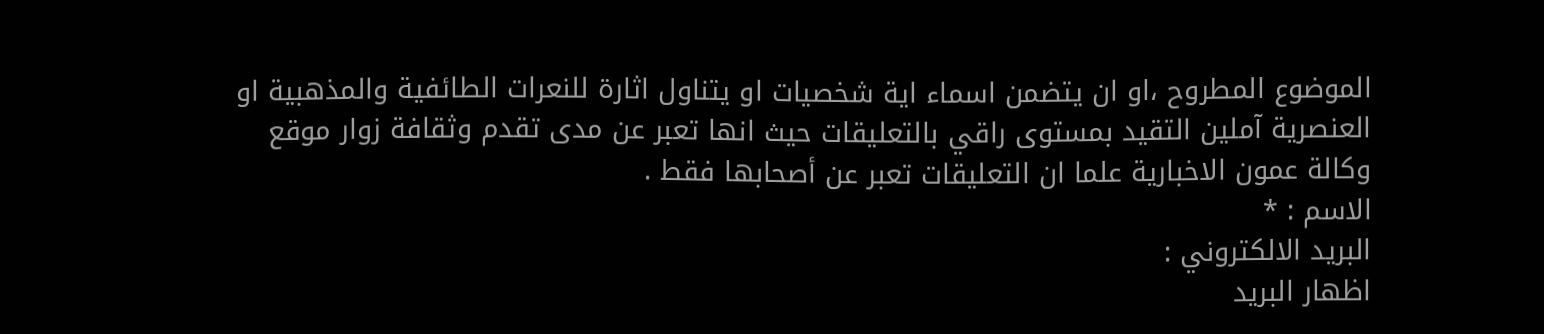الموضوع المطروح ،او ان يتضمن اسماء اية شخصيات او يتناول اثارة للنعرات الطائفية والمذهبية او العنصرية آملين التقيد بمستوى راقي بالتعليقات حيث انها تعبر عن مدى تقدم وثقافة زوار موقع وكالة عمون الاخبارية علما ان التعليقات تعبر عن أصحابها فقط .
الاسم : *
البريد الالكتروني :
اظهار البريد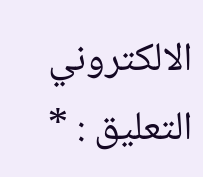الالكتروني
التعليق : *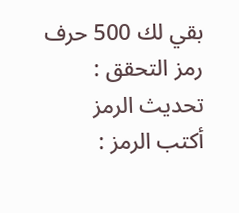بقي لك 500 حرف
رمز التحقق : تحديث الرمز
أكتب الرمز :